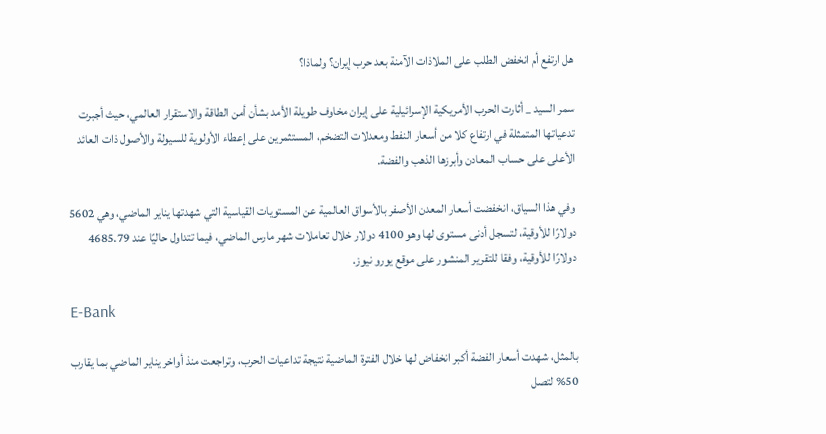هل ارتفع أم انخفض الطلب على الملاذات الآمنة بعد حرب إيران؟ ولماذا؟

سمر السيد _ أثارت الحرب الأمريكية الإسرائيلية على إيران مخاوف طويلة الأمد بشأن أمن الطاقة والاستقرار العالمي، حيث أجبرت تدعياتها المتمثلة في ارتفاع كلا من أسعار النفط ومعدلات التضخم، المستثمرين على إعطاء الأولوية للسيولة والأصول ذات العائد الأعلى على حساب المعادن وأبرزها الذهب والفضة.

وفي هذا السياق، انخفضت أسعار المعدن الأصفر بالأسواق العالمية عن المستويات القياسية التي شهدتها يناير الماضي، وهي 5602 دولارًا للأوقية، لتسجل أدنى مستوى لها وهو 4100 دولار خلال تعاملات شهر مارس الماضي، فيما تتداول حاليًا عند 4685.79 دولارًا للأوقية، وفقا للتقرير المنشور على موقع يورو نيوز.

E-Bank

بالمثل، شهدت أسعار الفضة أكبر انخفاض لها خلال الفترة الماضية نتيجة تداعيات الحرب، وتراجعت منذ أواخر يناير الماضي بما يقارب 50% لتصل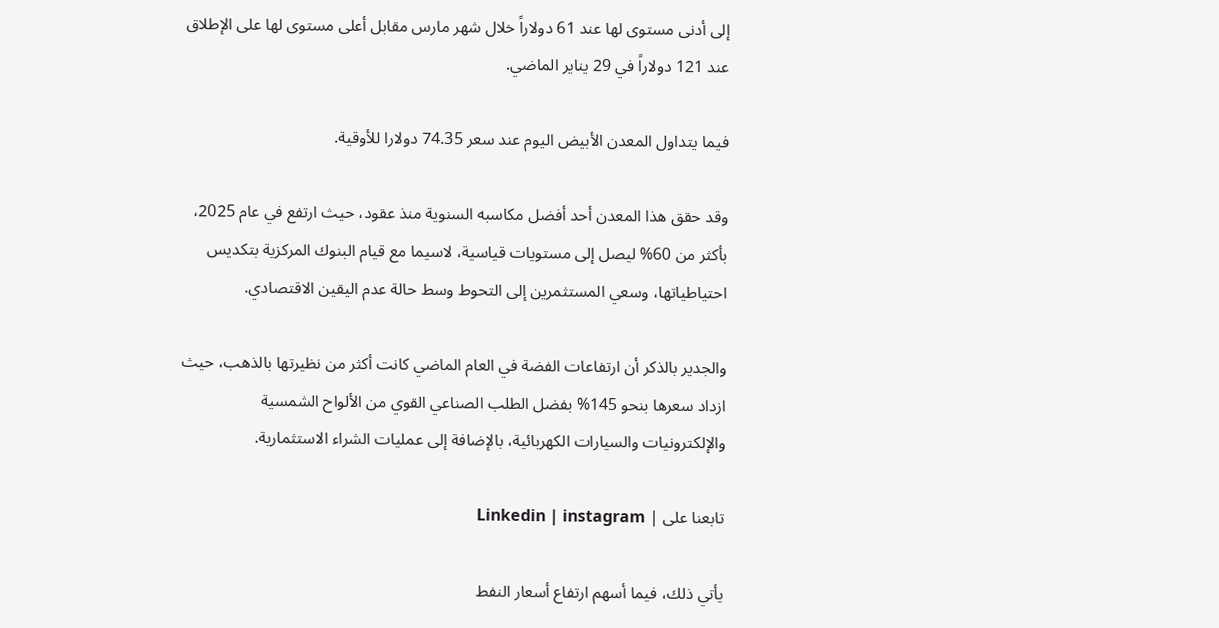إلى أدنى مستوى لها عند 61 دولاراً خلال شهر مارس مقابل أعلى مستوى لها على الإطلاق عند 121 دولاراً في 29 يناير الماضي.

فيما يتداول المعدن الأبيض اليوم عند سعر 74.35 دولارا للأوقية.

وقد حقق هذا المعدن أحد أفضل مكاسبه السنوية منذ عقود، حيث ارتفع في عام 2025، بأكثر من 60% ليصل إلى مستويات قياسية، لاسيما مع قيام البنوك المركزية بتكديس احتياطياتها، وسعي المستثمرين إلى التحوط وسط حالة عدم اليقين الاقتصادي.

والجدير بالذكر أن ارتفاعات الفضة في العام الماضي كانت أكثر من نظيرتها بالذهب، حيث ازداد سعرها بنحو 145% بفضل الطلب الصناعي القوي من الألواح الشمسية والإلكترونيات والسيارات الكهربائية، بالإضافة إلى عمليات الشراء الاستثمارية.

تابعنا على | Linkedin | instagram

يأتي ذلك، فيما أسهم ارتفاع أسعار النفط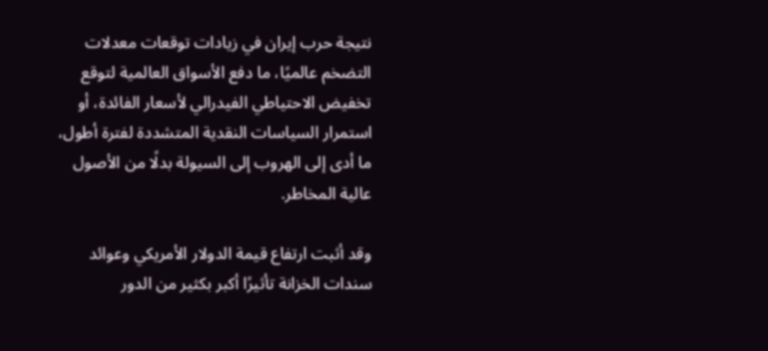نتيجة حرب إيران في زيادات توقعات معدلات التضخم عالميًا، ما دفع الأسواق العالمية لتوقع تخفيض الاحتياطي الفيدرالي لأسعار الفائدة، أو استمرار السياسات النقدية المتشددة لفترة أطول، ما أدى إلى الهروب إلى السيولة بدلًا من الأصول عالية المخاطر.

وقد أثبت ارتفاع قيمة الدولار الأمريكي وعوائد سندات الخزانة تأثيرًا أكبر بكثير من الدور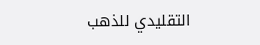التقليدي للذهب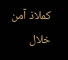كملاذ آمن خلال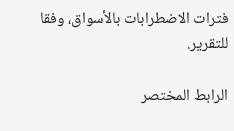فترات الاضطرابات بالأسواق، وفقا للتقرير.

الرابط المختصر